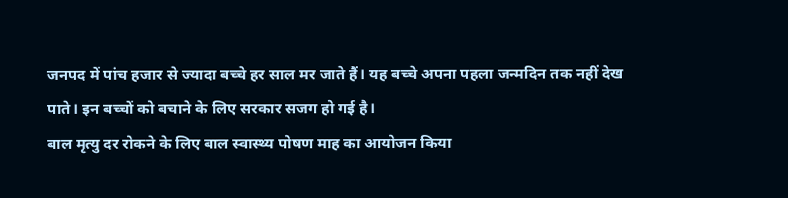जनपद में पांच हजार से ज्यादा बच्चे हर साल मर जाते हैं। यह बच्चे अपना पहला जन्मदिन तक नहीं देख पाते। इन बच्चों को बचाने के लिए सरकार सजग हो गई है।
बाल मृत्यु दर रोकने के लिए बाल स्वास्थ्य पोषण माह का आयोजन किया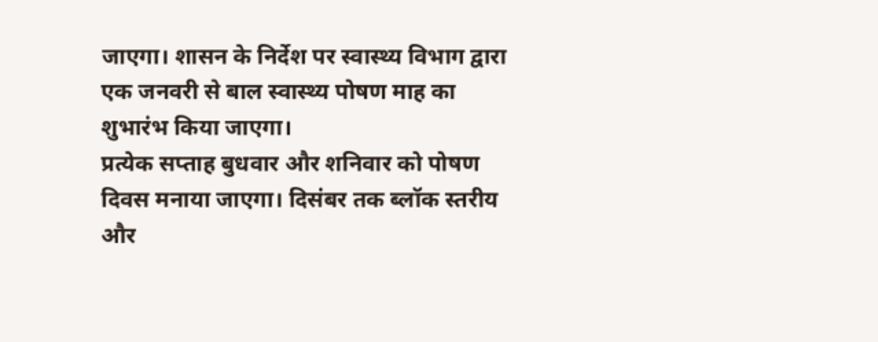जाएगा। शासन के निर्देश पर स्वास्थ्य विभाग द्वारा एक जनवरी से बाल स्वास्थ्य पोषण माह का शुभारंभ किया जाएगा।
प्रत्येक सप्ताह बुधवार और शनिवार को पोषण दिवस मनाया जाएगा। दिसंबर तक ब्लॉक स्तरीय और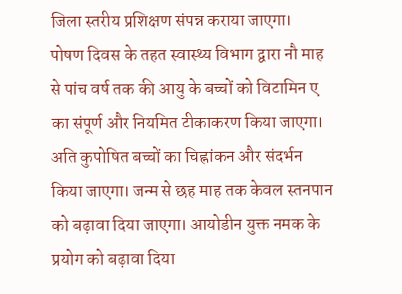जिला स्तरीय प्रशिक्षण संपन्न कराया जाएगा।
पोषण दिवस के तहत स्वास्थ्य विभाग द्वारा नौ माह से पांच वर्ष तक की आयु के बच्चों को विटामिन ए का संपूर्ण और नियमित टीकाकरण किया जाएगा।
अति कुपोषित बच्चों का चिह्नांकन और संदर्भन किया जाएगा। जन्म से छह माह तक केवल स्तनपान को बढ़ावा दिया जाएगा। आयोडीन युक्त नमक के प्रयोग को बढ़ावा दिया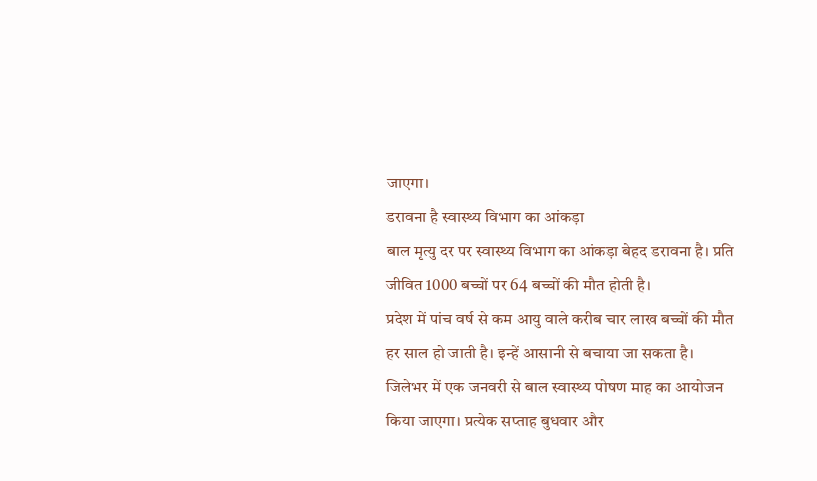जाएगा।
डरावना है स्वास्थ्य विभाग का आंकड़ा
बाल मृत्यु दर पर स्वास्थ्य विभाग का आंकड़ा बेहद डरावना है। प्रति जीवित 1000 बच्चों पर 64 बच्चों की मौत होती है।
प्रदेश में पांच वर्ष से कम आयु वाले करीब चार लाख बच्चों की मौत हर साल हो जाती है। इन्हें आसानी से बचाया जा सकता है।
जिलेभर में एक जनवरी से बाल स्वास्थ्य पोषण माह का आयोजन किया जाएगा। प्रत्येक सप्ताह बुधवार और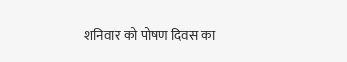शनिवार को पोषण दिवस का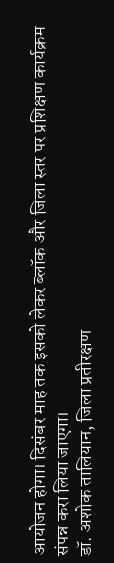आयोजन होगा। दिसंबर माह तक इसको लेकर ब्लॉक और जिला स्तर पर प्रशिक्षण कार्यक्रम संपन्न करा लिया जाएगा।
डॉ. अशोक तालियान, जिला प्रतीरक्षण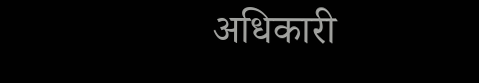अधिकारी